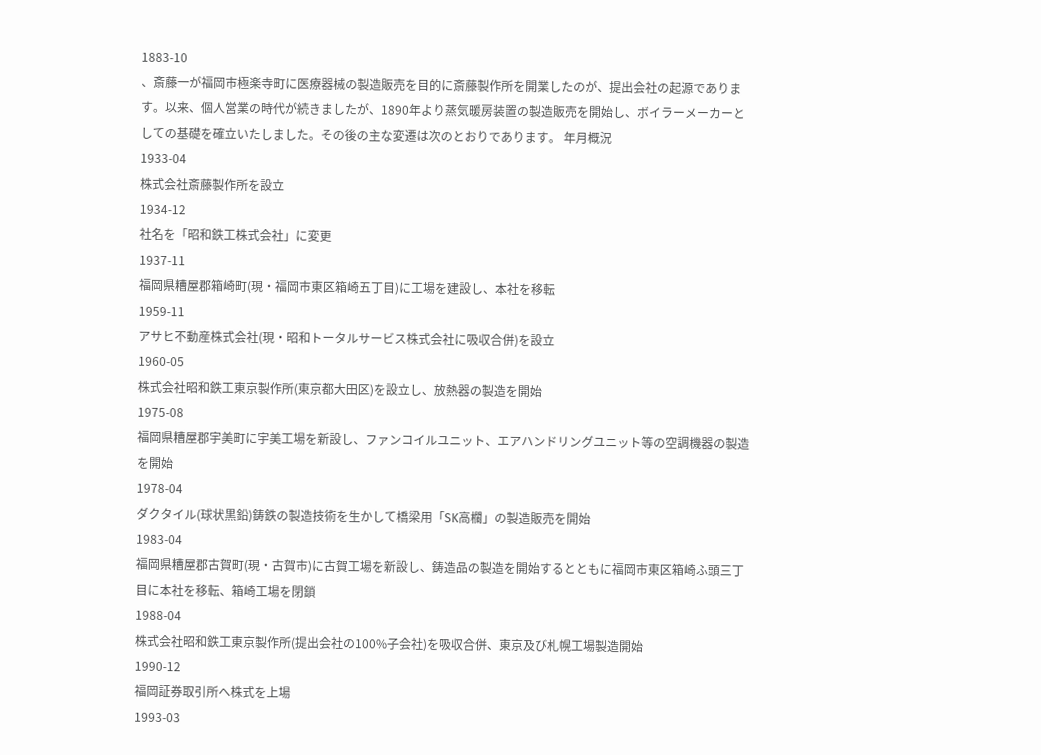1883-10
、斎藤一が福岡市極楽寺町に医療器械の製造販売を目的に斎藤製作所を開業したのが、提出会社の起源であります。以来、個人営業の時代が続きましたが、1890年より蒸気暖房装置の製造販売を開始し、ボイラーメーカーとしての基礎を確立いたしました。その後の主な変遷は次のとおりであります。 年月概況
1933-04
株式会社斎藤製作所を設立
1934-12
社名を「昭和鉄工株式会社」に変更
1937-11
福岡県糟屋郡箱崎町(現・福岡市東区箱崎五丁目)に工場を建設し、本社を移転
1959-11
アサヒ不動産株式会社(現・昭和トータルサービス株式会社に吸収合併)を設立
1960-05
株式会社昭和鉄工東京製作所(東京都大田区)を設立し、放熱器の製造を開始
1975-08
福岡県糟屋郡宇美町に宇美工場を新設し、ファンコイルユニット、エアハンドリングユニット等の空調機器の製造を開始
1978-04
ダクタイル(球状黒鉛)鋳鉄の製造技術を生かして橋梁用「SK高欄」の製造販売を開始
1983-04
福岡県糟屋郡古賀町(現・古賀市)に古賀工場を新設し、鋳造品の製造を開始するとともに福岡市東区箱崎ふ頭三丁目に本社を移転、箱崎工場を閉鎖
1988-04
株式会社昭和鉄工東京製作所(提出会社の100%子会社)を吸収合併、東京及び札幌工場製造開始
1990-12
福岡証券取引所へ株式を上場
1993-03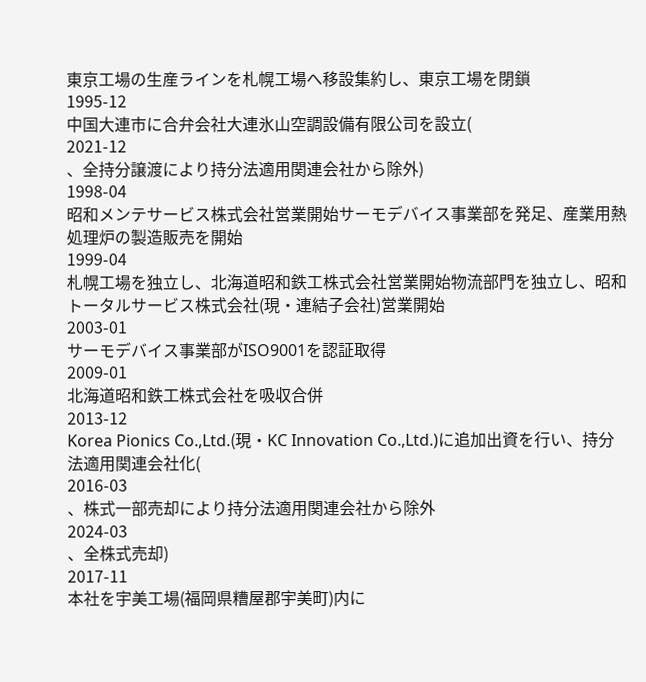東京工場の生産ラインを札幌工場へ移設集約し、東京工場を閉鎖
1995-12
中国大連市に合弁会社大連氷山空調設備有限公司を設立(
2021-12
、全持分譲渡により持分法適用関連会社から除外)
1998-04
昭和メンテサービス株式会社営業開始サーモデバイス事業部を発足、産業用熱処理炉の製造販売を開始
1999-04
札幌工場を独立し、北海道昭和鉄工株式会社営業開始物流部門を独立し、昭和トータルサービス株式会社(現・連結子会社)営業開始
2003-01
サーモデバイス事業部がISO9001を認証取得
2009-01
北海道昭和鉄工株式会社を吸収合併
2013-12
Korea Pionics Co.,Ltd.(現・KC Innovation Co.,Ltd.)に追加出資を行い、持分法適用関連会社化(
2016-03
、株式一部売却により持分法適用関連会社から除外
2024-03
、全株式売却)
2017-11
本社を宇美工場(福岡県糟屋郡宇美町)内に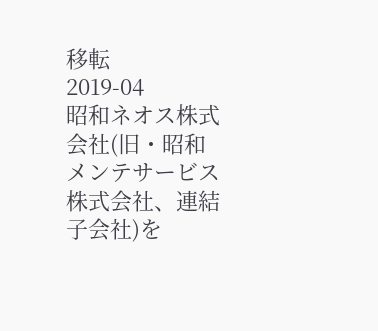移転
2019-04
昭和ネオス株式会社(旧・昭和メンテサービス株式会社、連結子会社)を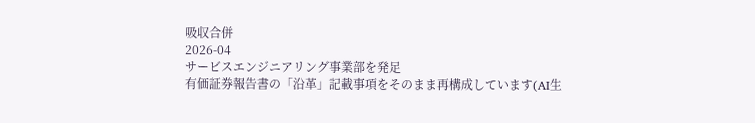吸収合併
2026-04
サービスエンジニアリング事業部を発足
有価証券報告書の「沿革」記載事項をそのまま再構成しています(AI生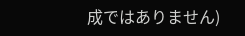成ではありません)